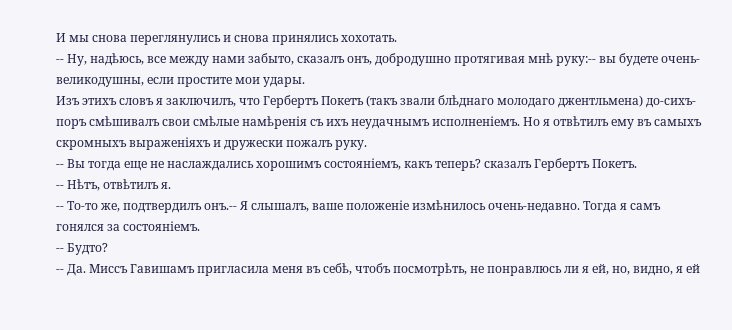И мы снова переглянулись и снова принялись хохотать.
-- Ну, надѣюсь, все между нами забыто, сказалъ онъ, добродушно протягивая мнѣ руку:-- вы будете очень-великодушны, если простите мои удары.
Изъ этихъ словъ я заключилъ, что Гербертъ Покетъ (такъ звали блѣднаго молодаго джентльмена) до-сихъ-поръ смѣшивалъ свои смѣлые намѣренія съ ихъ неудачнымъ исполненіемъ. Но я отвѣтилъ ему въ самыхъ скромныхъ выраженіяхъ и дружески пожалъ руку.
-- Вы тогда еще не наслаждались хорошимъ состояніемъ, какъ теперь? сказалъ Гербертъ Покетъ.
-- Нѣтъ, отвѣтилъ я.
-- То-то же, подтвердилъ онъ.-- Я слышалъ, ваше положеніе измѣнилось очень-недавно. Тогда я самъ гонялся за состояніемъ.
-- Будто?
-- Да. Миссъ Гавишамъ пригласила меня въ себѣ, чтобъ посмотрѣть, не понравлюсь ли я ей, но, видно, я ей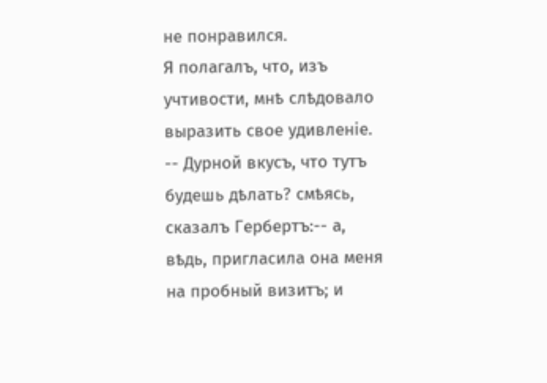не понравился.
Я полагалъ, что, изъ учтивости, мнѣ слѣдовало выразить свое удивленіе.
-- Дурной вкусъ, что тутъ будешь дѣлать? смѣясь, сказалъ Гербертъ:-- а, вѣдь, пригласила она меня на пробный визитъ; и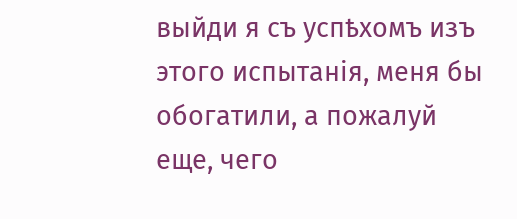выйди я съ успѣхомъ изъ этого испытанія, меня бы обогатили, а пожалуй еще, чего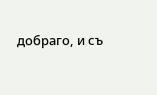добраго, и съ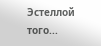Эстеллой того...